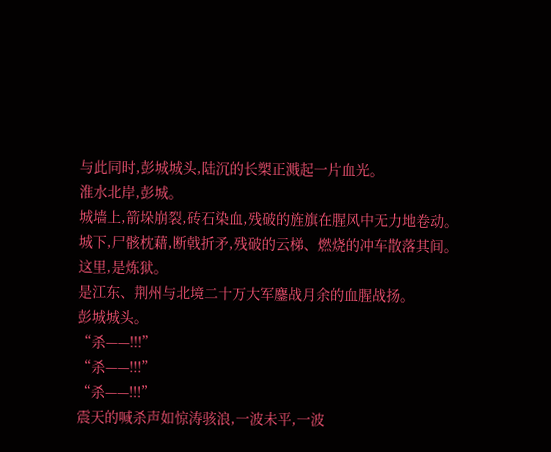与此同时,彭城城头,陆沉的长槊正溅起一片血光。
淮水北岸,彭城。
城墙上,箭垛崩裂,砖石染血,残破的旌旗在腥风中无力地卷动。
城下,尸骸枕藉,断戟折矛,残破的云梯、燃烧的冲车散落其间。
这里,是炼狱。
是江东、荆州与北境二十万大军鏖战月余的血腥战扬。
彭城城头。
“杀——!!!”
“杀——!!!”
“杀——!!!”
震天的喊杀声如惊涛骇浪,一波未平,一波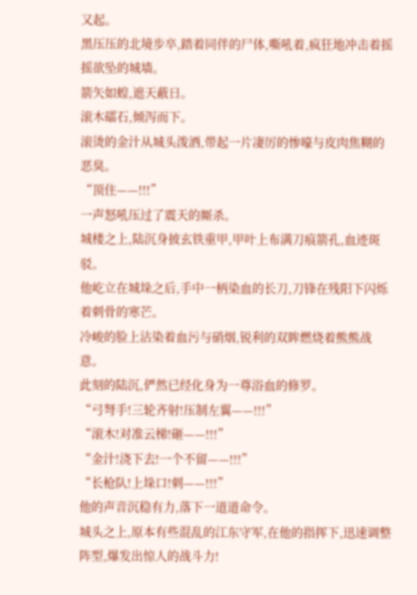又起。
黑压压的北境步卒,踏着同伴的尸体,嘶吼着,疯狂地冲击着摇摇欲坠的城墙。
箭矢如蝗,遮天蔽日。
滚木礌石,倾泻而下。
滚烫的金汁从城头泼洒,带起一片凄厉的惨嚎与皮肉焦糊的恶臭。
“顶住——!!!”
一声怒吼压过了震天的厮杀。
城楼之上,陆沉身披玄铁重甲,甲叶上布满刀痕箭孔,血迹斑驳。
他屹立在城垛之后,手中一柄染血的长刀,刀锋在残阳下闪烁着刺骨的寒芒。
冷峻的脸上沾染着血污与硝烟,锐利的双眸燃烧着熊熊战意。
此刻的陆沉,俨然已经化身为一尊浴血的修罗。
“弓弩手!三轮齐射!压制左翼——!!!”
“滚木!对准云梯!砸——!!!”
“金汁!浇下去!一个不留——!!!”
“长枪队!上垛口!刺——!!!”
他的声音沉稳有力,落下一道道命令。
城头之上,原本有些混乱的江东守军,在他的指挥下,迅速调整阵型,爆发出惊人的战斗力!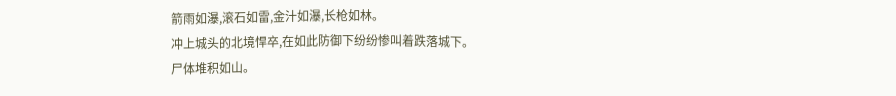箭雨如瀑,滚石如雷,金汁如瀑,长枪如林。
冲上城头的北境悍卒,在如此防御下纷纷惨叫着跌落城下。
尸体堆积如山。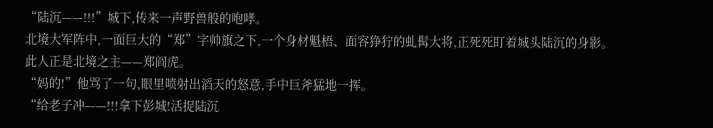“陆沉——!!!”城下,传来一声野兽般的咆哮。
北境大军阵中,一面巨大的“郑”字帅旗之下,一个身材魁梧、面容狰狞的虬髯大将,正死死盯着城头陆沉的身影。
此人正是北境之主——郑阎虎。
“妈的!”他骂了一句,眼里喷射出滔天的怒意,手中巨斧猛地一挥。
“给老子冲——!!!拿下彭城!活捉陆沉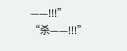——!!!”
“杀——!!!”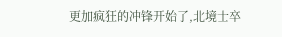更加疯狂的冲锋开始了,北境士卒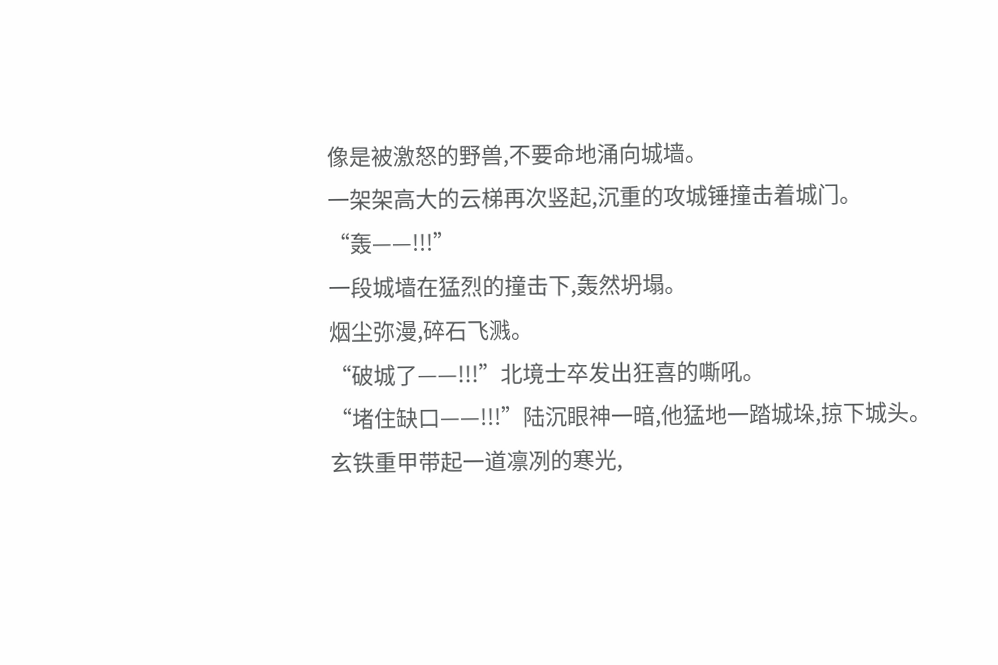像是被激怒的野兽,不要命地涌向城墙。
一架架高大的云梯再次竖起,沉重的攻城锤撞击着城门。
“轰——!!!”
一段城墙在猛烈的撞击下,轰然坍塌。
烟尘弥漫,碎石飞溅。
“破城了——!!!”北境士卒发出狂喜的嘶吼。
“堵住缺口——!!!”陆沉眼神一暗,他猛地一踏城垛,掠下城头。
玄铁重甲带起一道凛冽的寒光,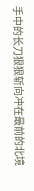手中的长刀狠狠斩向冲在最前的北境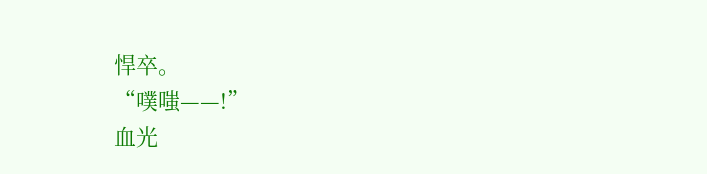悍卒。
“噗嗤——!”
血光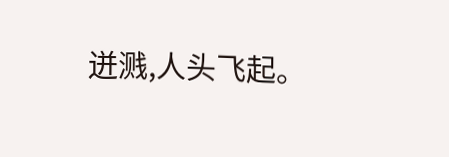迸溅,人头飞起。